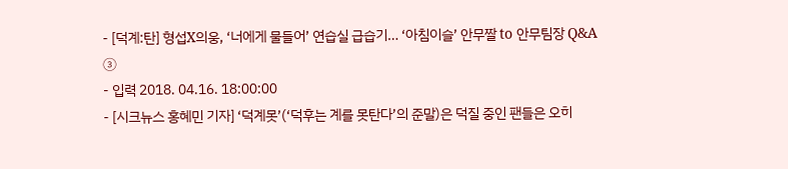- [덕계:탄] 형섭X의웅, ‘너에게 물들어’ 연습실 급습기… ‘아침이슬’ 안무짤 to 안무팀장 Q&A ③
- 입력 2018. 04.16. 18:00:00
- [시크뉴스 홍혜민 기자] ‘덕계못’(‘덕후는 계를 못탄다’의 준말)은 덕질 중인 팬들은 오히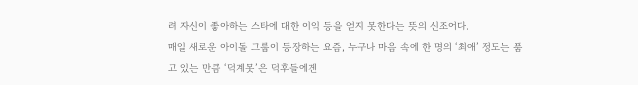려 자신이 좋아하는 스타에 대한 이익 등을 얻지 못한다는 뜻의 신조어다.
매일 새로운 아이돌 그룹이 등장하는 요즘, 누구나 마음 속에 한 명의 ‘최애’ 정도는 품고 있는 만큼 ‘덕계못’은 덕후들에겐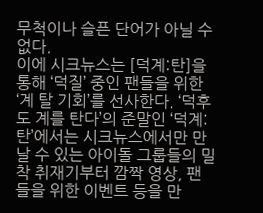무척이나 슬픈 단어가 아닐 수 없다.
이에 시크뉴스는 [덕계:탄]을 통해 ‘덕질’ 중인 팬들을 위한 ‘계 탈 기회’를 선사한다. ‘덕후도 계를 탄다’의 준말인 ‘덕계:탄’에서는 시크뉴스에서만 만날 수 있는 아이돌 그룹들의 밀착 취재기부터 깜짝 영상, 팬들을 위한 이벤트 등을 만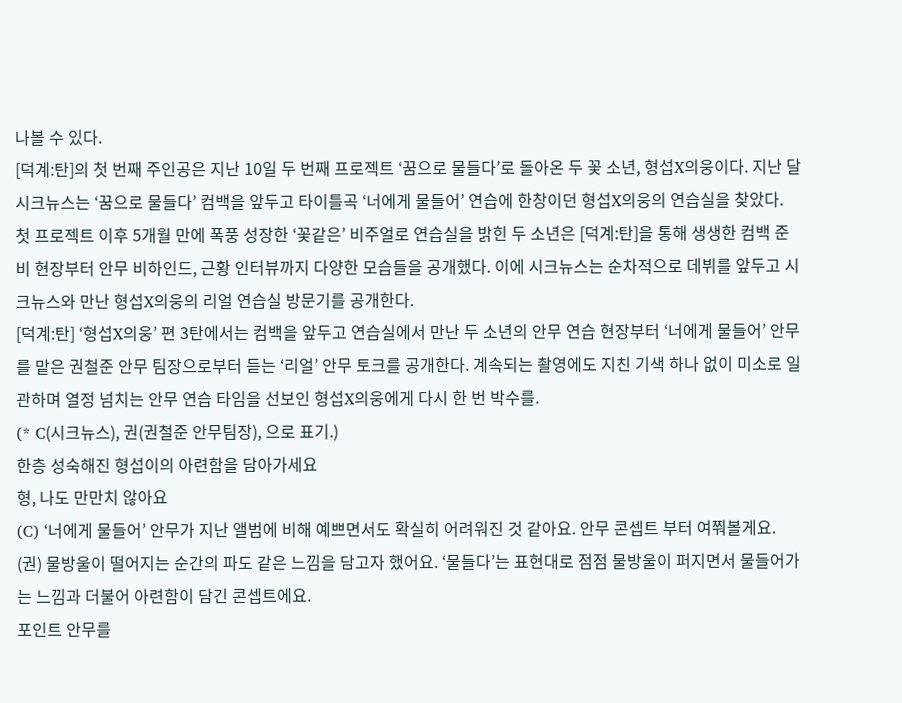나볼 수 있다.
[덕계:탄]의 첫 번째 주인공은 지난 10일 두 번째 프로젝트 ‘꿈으로 물들다’로 돌아온 두 꽃 소년, 형섭X의웅이다. 지난 달 시크뉴스는 ‘꿈으로 물들다’ 컴백을 앞두고 타이틀곡 ‘너에게 물들어’ 연습에 한창이던 형섭X의웅의 연습실을 찾았다.
첫 프로젝트 이후 5개월 만에 폭풍 성장한 ‘꽃같은’ 비주얼로 연습실을 밝힌 두 소년은 [덕계:탄]을 통해 생생한 컴백 준비 현장부터 안무 비하인드, 근황 인터뷰까지 다양한 모습들을 공개했다. 이에 시크뉴스는 순차적으로 데뷔를 앞두고 시크뉴스와 만난 형섭X의웅의 리얼 연습실 방문기를 공개한다.
[덕계:탄] ‘형섭X의웅’ 편 3탄에서는 컴백을 앞두고 연습실에서 만난 두 소년의 안무 연습 현장부터 ‘너에게 물들어’ 안무를 맡은 권철준 안무 팀장으로부터 듣는 ‘리얼’ 안무 토크를 공개한다. 계속되는 촬영에도 지친 기색 하나 없이 미소로 일관하며 열정 넘치는 안무 연습 타임을 선보인 형섭X의웅에게 다시 한 번 박수를.
(* C(시크뉴스), 권(권철준 안무팀장), 으로 표기.)
한층 성숙해진 형섭이의 아련함을 담아가세요
형, 나도 만만치 않아요
(C) ‘너에게 물들어’ 안무가 지난 앨범에 비해 예쁘면서도 확실히 어려워진 것 같아요. 안무 콘셉트 부터 여쭤볼게요.
(권) 물방울이 떨어지는 순간의 파도 같은 느낌을 담고자 했어요. ‘물들다’는 표현대로 점점 물방울이 퍼지면서 물들어가는 느낌과 더불어 아련함이 담긴 콘셉트에요.
포인트 안무를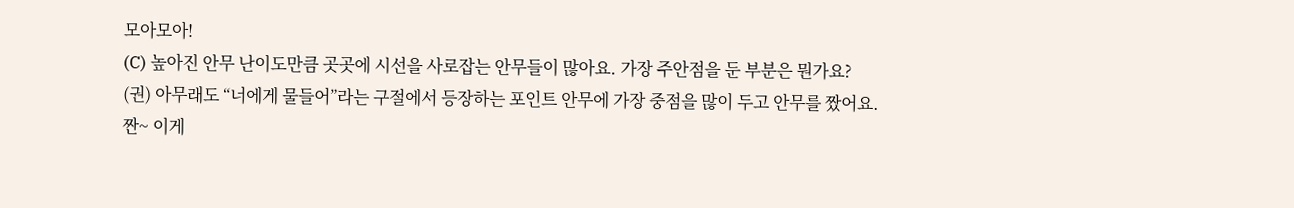모아모아!
(C) 높아진 안무 난이도만큼 곳곳에 시선을 사로잡는 안무들이 많아요. 가장 주안점을 둔 부분은 뭔가요?
(권) 아무래도 “너에게 물들어”라는 구절에서 등장하는 포인트 안무에 가장 중점을 많이 두고 안무를 짰어요.
짠~ 이게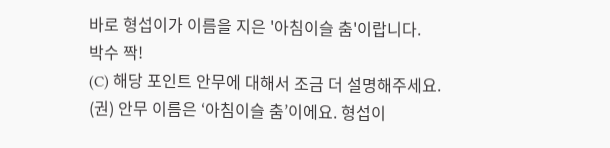바로 형섭이가 이름을 지은 '아침이슬 춤'이랍니다.
박수 짝!
(C) 해당 포인트 안무에 대해서 조금 더 설명해주세요.
(권) 안무 이름은 ‘아침이슬 춤’이에요. 형섭이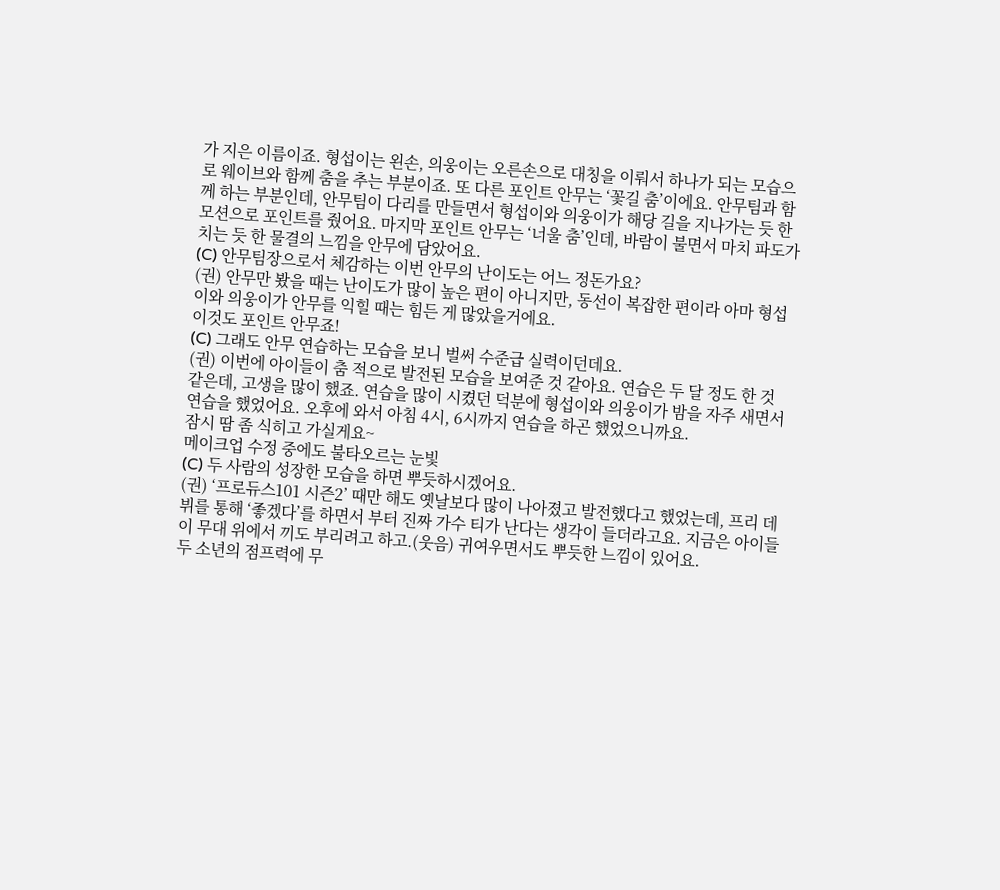가 지은 이름이죠. 형섭이는 왼손, 의웅이는 오른손으로 대칭을 이뤄서 하나가 되는 모습으로 웨이브와 함께 춤을 추는 부분이죠. 또 다른 포인트 안무는 ‘꽃길 춤’이에요. 안무팀과 함께 하는 부분인데, 안무팀이 다리를 만들면서 형섭이와 의웅이가 해당 길을 지나가는 듯 한 모션으로 포인트를 줬어요. 마지막 포인트 안무는 ‘너울 춤’인데, 바람이 불면서 마치 파도가 치는 듯 한 물결의 느낌을 안무에 담았어요.
(C) 안무팀장으로서 체감하는 이번 안무의 난이도는 어느 정돈가요?
(권) 안무만 봤을 때는 난이도가 많이 높은 편이 아니지만, 동선이 복잡한 편이라 아마 형섭이와 의웅이가 안무를 익힐 때는 힘든 게 많았을거에요.
이것도 포인트 안무죠!
(C) 그래도 안무 연습하는 모습을 보니 벌써 수준급 실력이던데요.
(권) 이번에 아이들이 춤 적으로 발전된 모습을 보여준 것 같아요. 연습은 두 달 정도 한 것 같은데, 고생을 많이 했죠. 연습을 많이 시켰던 덕분에 형섭이와 의웅이가 밤을 자주 새면서 연습을 했었어요. 오후에 와서 아침 4시, 6시까지 연습을 하곤 했었으니까요.
잠시 땀 좀 식히고 가실게요~
메이크업 수정 중에도 불타오르는 눈빛
(C) 두 사람의 성장한 모습을 하면 뿌듯하시겠어요.
(권) ‘프로듀스101 시즌2’ 때만 해도 옛날보다 많이 나아졌고 발전했다고 했었는데, 프리 데뷔를 통해 ‘좋겠다’를 하면서 부터 진짜 가수 티가 난다는 생각이 들더라고요. 지금은 아이들이 무대 위에서 끼도 부리려고 하고.(웃음) 귀여우면서도 뿌듯한 느낌이 있어요.
두 소년의 점프력에 무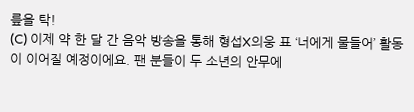릎을 탁!
(C) 이제 약 한 달 간 음악 방송을 통해 형섭X의웅 표 ‘너에게 물들어’ 활동이 이어질 예정이에요. 팬 분들이 두 소년의 안무에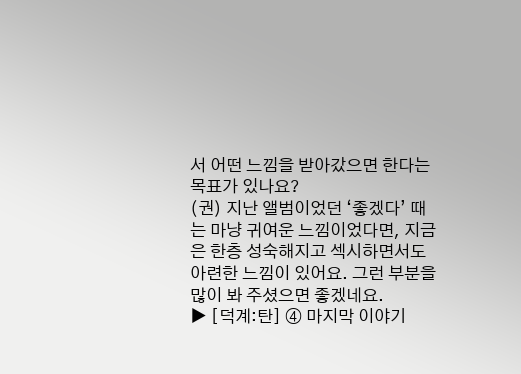서 어떤 느낌을 받아갔으면 한다는 목표가 있나요?
(권) 지난 앨범이었던 ‘좋겠다’ 때는 마냥 귀여운 느낌이었다면, 지금은 한층 성숙해지고 섹시하면서도 아련한 느낌이 있어요. 그런 부분을 많이 봐 주셨으면 좋겠네요.
▶ [덕계:탄] ④ 마지막 이야기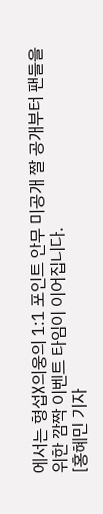에서는 형섭X의웅의 1:1 포인트 안무 미공개 짤 공개부터 팬들을 위한 깜짝 이벤트 타임이 이어집니다.
[홍혜민 기자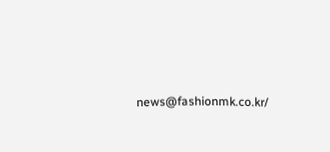news@fashionmk.co.kr/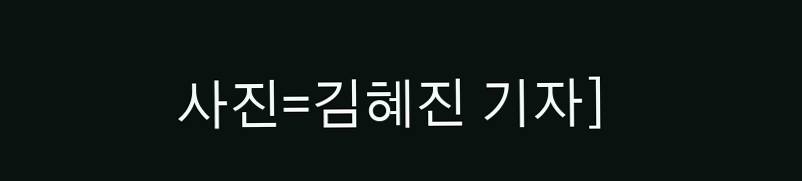사진=김혜진 기자]